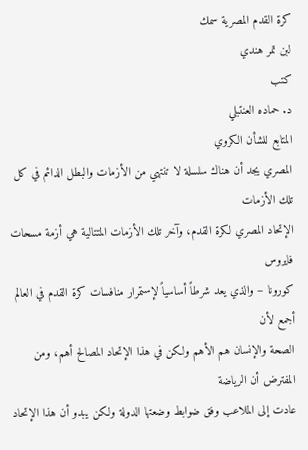كرة القدم المصرية سمك
لبن تمر هندي
كتب
د. حماده العنتبلي
المتابع للشأن الكروي
المصري يجد أن هناك سلسلة لا تنتهي من الأزمات والبطل الدائم في كل تلك الأزمات
الإتحاد المصري لكرة القدم، وآخر تلك الأزمات المتتالية هي أزمة مسحات فايروس
كورونا – والذي يعد شرطاً أساسياً لإستمرار منافسات كرة القدم في العالم أجمع لأن
الصحة والإنسان هم الأهم ولكن في هذا الإتحاد المصالح أهم، ومن المفترض أن الرياضة
عادت إلى الملاعب وفق ضوابط وضعتها الدولة ولكن يبدو أن هذا الإتحاد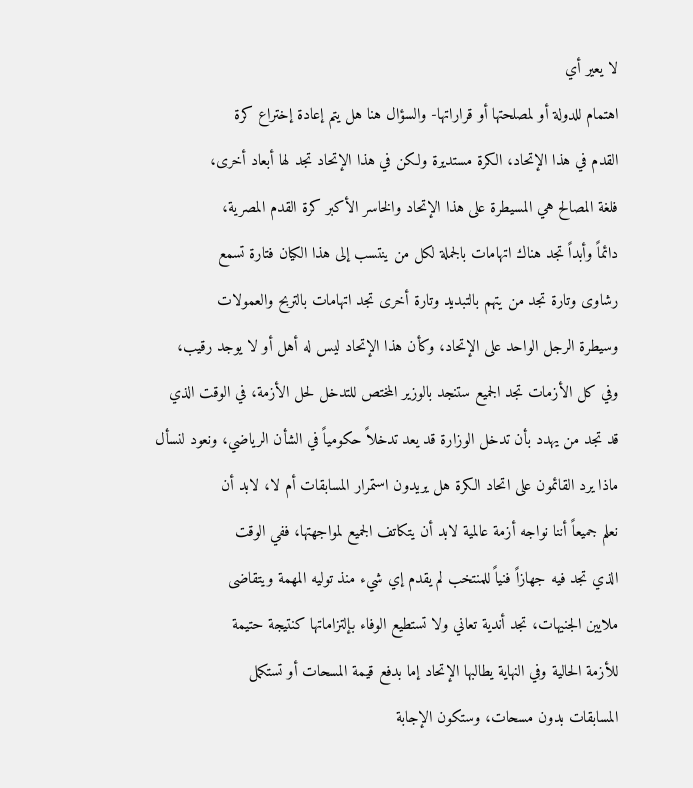لا يعير أي
اهتمام للدولة أو لمصلحتها أو قراراتها- والسؤال هنا هل يتم إعادة إختراع كرة
القدم في هذا الإتحاد، الكرة مستديرة ولكن في هذا الإتحاد تجد لها أبعاد أخرى،
فلغة المصالح هي المسيطرة على هذا الإتحاد والخاسر الأكبر كرة القدم المصرية،
دائماً وأبداً تجد هناك اتهامات بالجملة لكل من ينتسب إلى هذا الكيان فتارة تسمع
رشاوى وتارة تجد من يتهم بالتبديد وتارة أخرى تجد اتهامات بالتربح والعمولات
وسيطرة الرجل الواحد على الإتحاد، وكأن هذا الإتحاد ليس له أهل أو لا يوجد رقيب،
وفي كل الأزمات تجد الجميع ستنجد بالوزير المختص للتدخل لحل الأزمة، في الوقت الذي
قد تجد من يهدد بأن تدخل الوزارة قد يعد تدخلاً حكومياً في الشأن الرياضي، ونعود لنسأل
ماذا يرد القائمون على اتحاد الكرة هل يريدون استمرار المسابقات أم لا، لابد أن
نعلم جميعاً أننا نواجه أزمة عالمية لابد أن يتكاتف الجميع لمواجهتها، ففي الوقت
الذي تجد فيه جهازاً فنياً للمنتخب لم يقدم إي شيء منذ توليه المهمة ويتقاضى
ملايين الجنيهات، تجد أندية تعاني ولا تستطيع الوفاء بإلتزاماتها كنتيجة حتيمة
للأزمة الحالية وفي النهاية يطالبها الإتحاد إما بدفع قيمة المسحات أو تستكمل
المسابقات بدون مسحات، وستكون الإجابة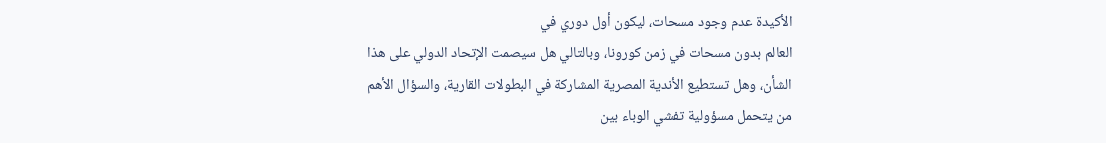الأكيدة عدم وجود مسحات، ليكون أول دوري في
العالم بدون مسحات في زمن كورونا، وبالتالي هل سيصمت الإتحاد الدولي على هذا
الشأن، وهل تستطيع الأندية المصرية المشاركة في البطولات القارية، والسؤال الأهم
من يتحمل مسؤولية تفشي الوباء بين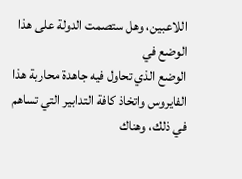اللاعبين، وهل ستصمت الدولة على هذا الوضع في
الوضع الذي تحاول فيه جاهدة محاربة هذا الفايروس واتخاذ كافة التدابير التي تساهم
في ذلك، وهناك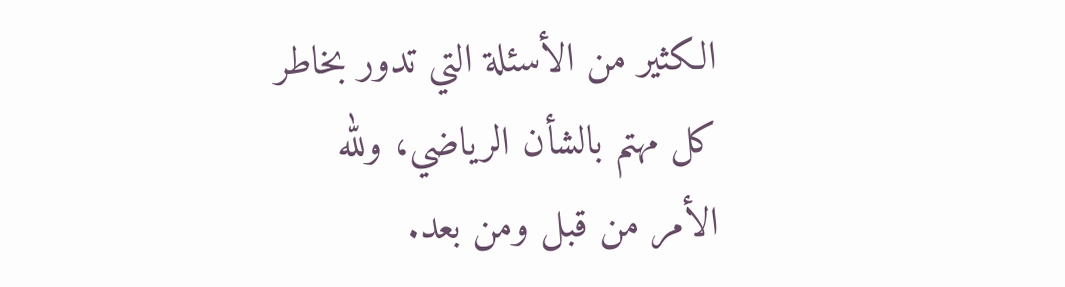الكثير من الأسئلة التي تدور بخاطر كل مهتم بالشأن الرياضي، ولله
الأمر من قبل ومن بعد.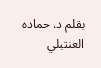بقلم د. حماده العنتبلي